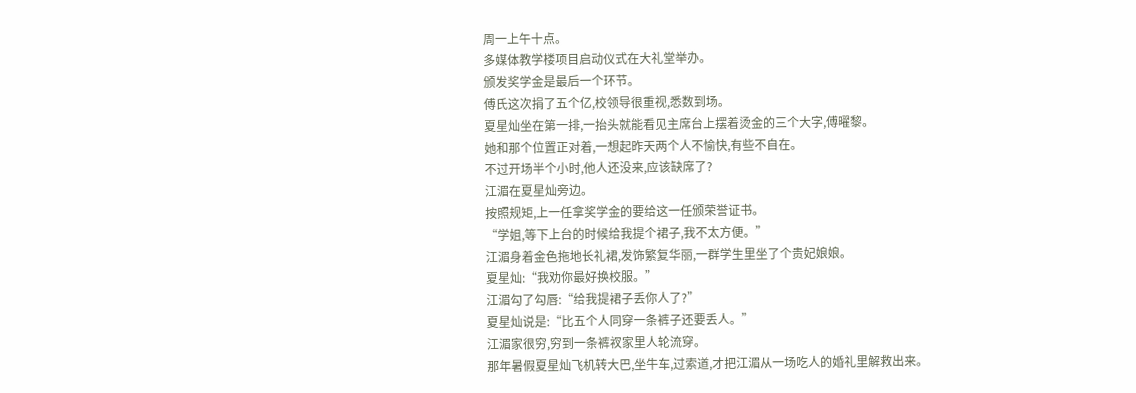周一上午十点。
多媒体教学楼项目启动仪式在大礼堂举办。
颁发奖学金是最后一个环节。
傅氏这次捐了五个亿,校领导很重视,悉数到场。
夏星灿坐在第一排,一抬头就能看见主席台上摆着烫金的三个大字,傅曜黎。
她和那个位置正对着,一想起昨天两个人不愉快,有些不自在。
不过开场半个小时,他人还没来,应该缺席了?
江湄在夏星灿旁边。
按照规矩,上一任拿奖学金的要给这一任颁荣誉证书。
“学姐,等下上台的时候给我提个裙子,我不太方便。”
江湄身着金色拖地长礼裙,发饰繁复华丽,一群学生里坐了个贵妃娘娘。
夏星灿:“我劝你最好换校服。”
江湄勾了勾唇:“给我提裙子丢你人了?”
夏星灿说是:“比五个人同穿一条裤子还要丢人。”
江湄家很穷,穷到一条裤衩家里人轮流穿。
那年暑假夏星灿飞机转大巴,坐牛车,过索道,才把江湄从一场吃人的婚礼里解救出来。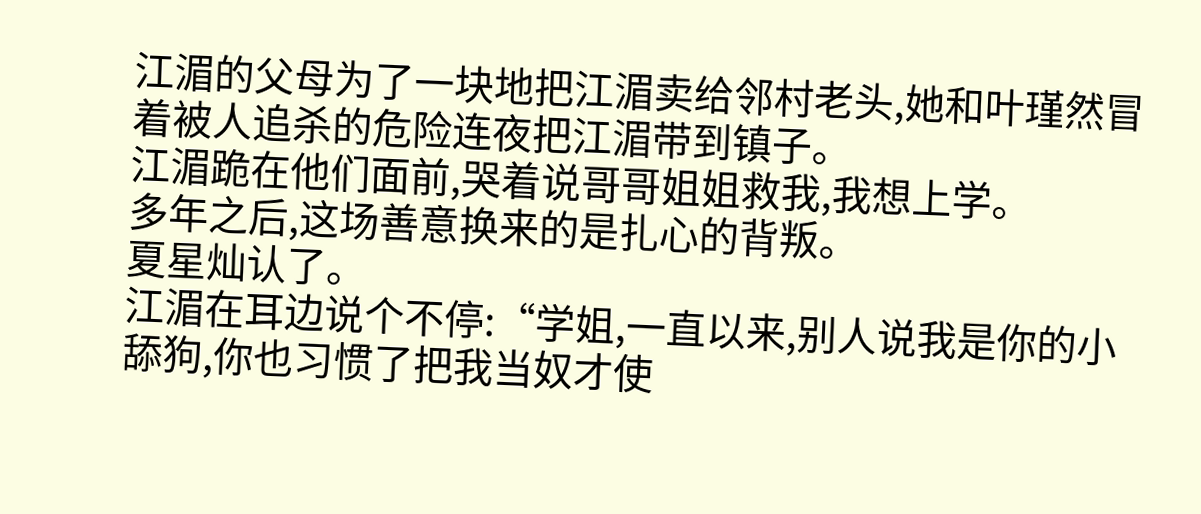江湄的父母为了一块地把江湄卖给邻村老头,她和叶瑾然冒着被人追杀的危险连夜把江湄带到镇子。
江湄跪在他们面前,哭着说哥哥姐姐救我,我想上学。
多年之后,这场善意换来的是扎心的背叛。
夏星灿认了。
江湄在耳边说个不停:“学姐,一直以来,别人说我是你的小舔狗,你也习惯了把我当奴才使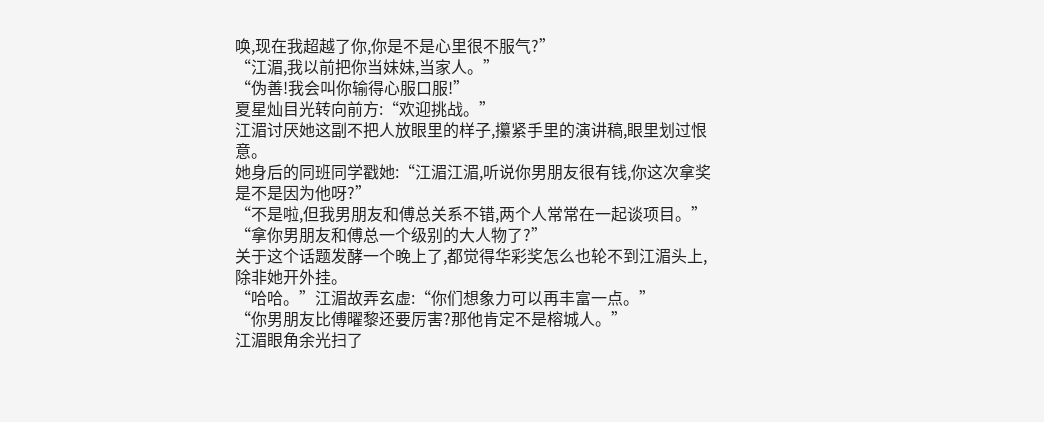唤,现在我超越了你,你是不是心里很不服气?”
“江湄,我以前把你当妹妹,当家人。”
“伪善!我会叫你输得心服口服!”
夏星灿目光转向前方:“欢迎挑战。”
江湄讨厌她这副不把人放眼里的样子,攥紧手里的演讲稿,眼里划过恨意。
她身后的同班同学戳她:“江湄江湄,听说你男朋友很有钱,你这次拿奖是不是因为他呀?”
“不是啦,但我男朋友和傅总关系不错,两个人常常在一起谈项目。”
“拿你男朋友和傅总一个级别的大人物了?”
关于这个话题发酵一个晚上了,都觉得华彩奖怎么也轮不到江湄头上,除非她开外挂。
“哈哈。”江湄故弄玄虚:“你们想象力可以再丰富一点。”
“你男朋友比傅曜黎还要厉害?那他肯定不是榕城人。”
江湄眼角余光扫了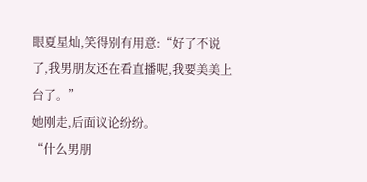眼夏星灿,笑得别有用意:“好了不说了,我男朋友还在看直播呢,我要美美上台了。”
她刚走,后面议论纷纷。
“什么男朋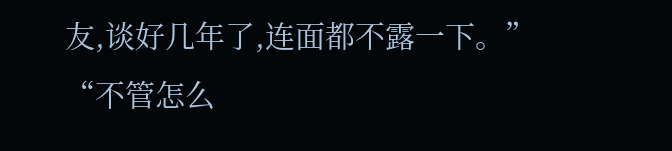友,谈好几年了,连面都不露一下。”
“不管怎么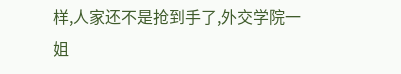样,人家还不是抢到手了,外交学院一姐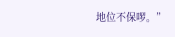地位不保啰。”